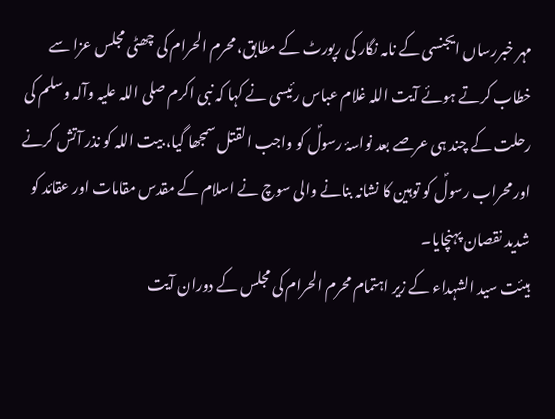مہر خبررساں ایجنسی کے نامہ نگار کی رپورٹ کے مطابق، محرم الحرام کی چھٹی مجلس عزا سے خطاب کرتے ہوئے آیت اللہ غلام عباس رئیسی نے کہا کہ نبی اکرم صلی اللہ علیہ وآلہ وسلم کی رحلت کے چند ہی عرصے بعد نواسۂ رسولؐ کو واجب القتل سمجھا گیا، بیت اللہ کو نذر آتش کرنے اور محراب رسولؐ کو توہین کا نشانہ بنانے والی سوچ نے اسلام کے مقدس مقامات اور عقائد کو شدید نقصان پہنچایا۔
ہیئت سید الشہداء کے زیر اہتمام محرم الحرام کی مجلس کے دوران آیت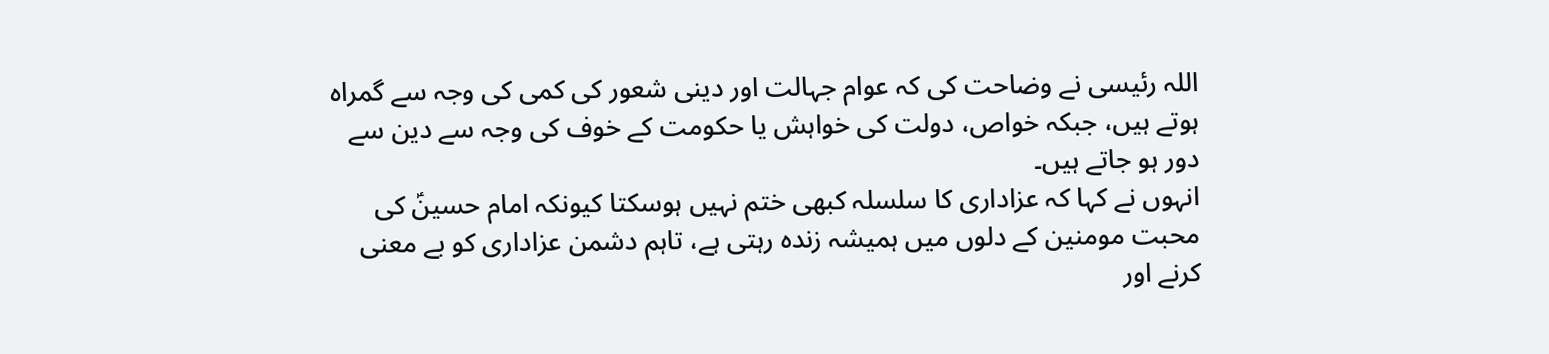اللہ رئیسی نے وضاحت کی کہ عوام جہالت اور دینی شعور کی کمی کی وجہ سے گمراہ ہوتے ہیں، جبکہ خواص، دولت کی خواہش یا حکومت کے خوف کی وجہ سے دین سے دور ہو جاتے ہیں۔
انہوں نے کہا کہ عزاداری کا سلسلہ کبھی ختم نہیں ہوسکتا کیونکہ امام حسینؑ کی محبت مومنین کے دلوں میں ہمیشہ زندہ رہتی ہے، تاہم دشمن عزاداری کو بے معنی کرنے اور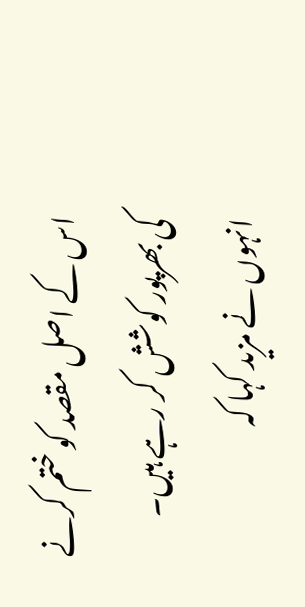اس کے اصل مقصد کو ختم کرنے کی بھرپور کوشش کر رہے ہیں۔
انہوں نے مزید کہا کہ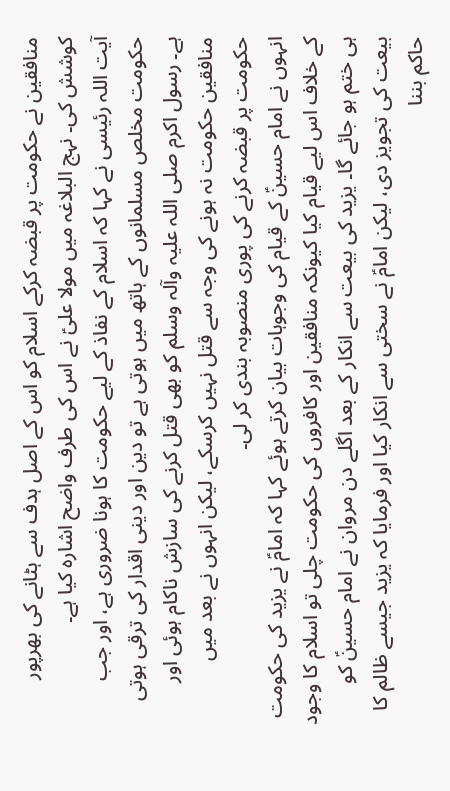منافقین نے حکومت پر قبضہ کرکے اسلام کو اس کے اصل ہدف سے ہٹانے کی بھرپور کوشش کی۔ نہج البلاغہ میں مولا علیؑ نے اس کی طرف واضح اشارہ کیا ہے۔
آیت اللہ رئیسی نے کہا کہ اسلام کے نفاذ کے لیے حکومت کا ہونا ضروری ہے، اور جب حکومت مخلص مسلمانوں کے ہاتھ میں ہوتی ہے تو دین اور دینی اقدار کی ترقی ہوتی ہے۔ رسول اکرم صلی اللہ علیہ وآلہ وسلم کو بھی قتل کرنے کی سازش ناکام ہوئی اور منافقین حکومت نہ ہونے کی وجہ سے قتل نہیں کرسکے، لیکن انہوں نے بعد میں حکومت پر قبضہ کرنے کی پوری منصوبہ بندی کر لی۔
انہوں نے امام حسینؑ کے قیام کی وجوہات بیان کرتے ہوئے کہا کہ امامؑ نے یزید کی حکومت کے خلاف اس لیے قیام کیا کیونکہ منافقین اور کافروں کی حکومت چلی تو اسلام کا وجود ہی ختم ہو جائے گا۔ یزید کی بیعت سے انکار کے بعد اگلے دن مروان نے امام حسینؑ کو بیعت کی تجویز دی، لیکن امامؑ نے سختی سے انکار کیا اور فرمایا کہ یزید جیسے ظالم کا حاکم بننا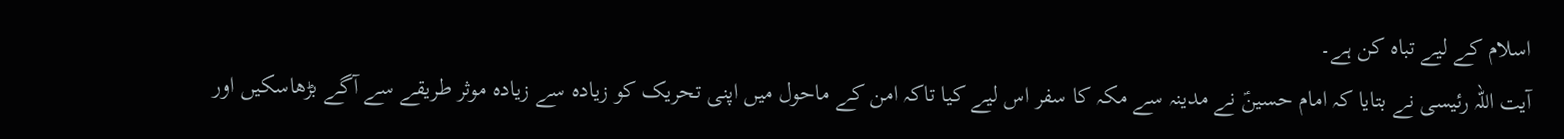اسلام کے لیے تباہ کن ہے۔
آیت اللہ رئیسی نے بتایا کہ امام حسینؑ نے مدینہ سے مکہ کا سفر اس لیے کیا تاکہ امن کے ماحول میں اپنی تحریک کو زیادہ سے زیادہ موثر طریقے سے آگے بڑھاسکیں اور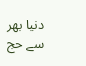دنیا بھر سے حج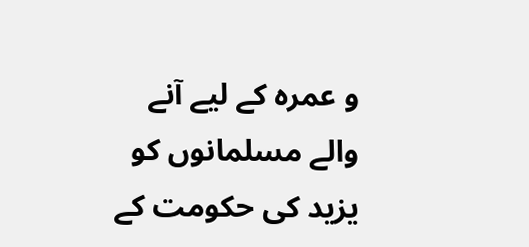و عمرہ کے لیے آنے والے مسلمانوں کو یزید کی حکومت کے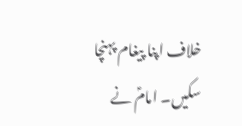خلاف اپنا پیغام پہنچا سکیں۔ امامؑ نے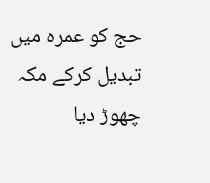حج کو عمرہ میں تبدیل کرکے مکہ چھوڑ دیا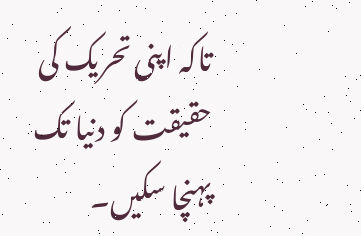تاکہ اپنی تحریک کی حقیقت کو دنیا تک پہنچا سکیں۔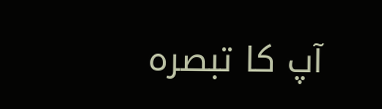آپ کا تبصرہ